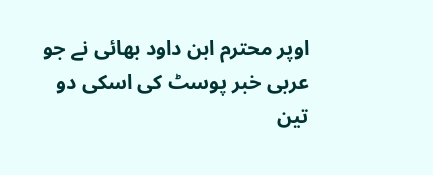اوپر محترم ابن داود بھائی نے جو عربی خبر پوسٹ کی اسکی دو تین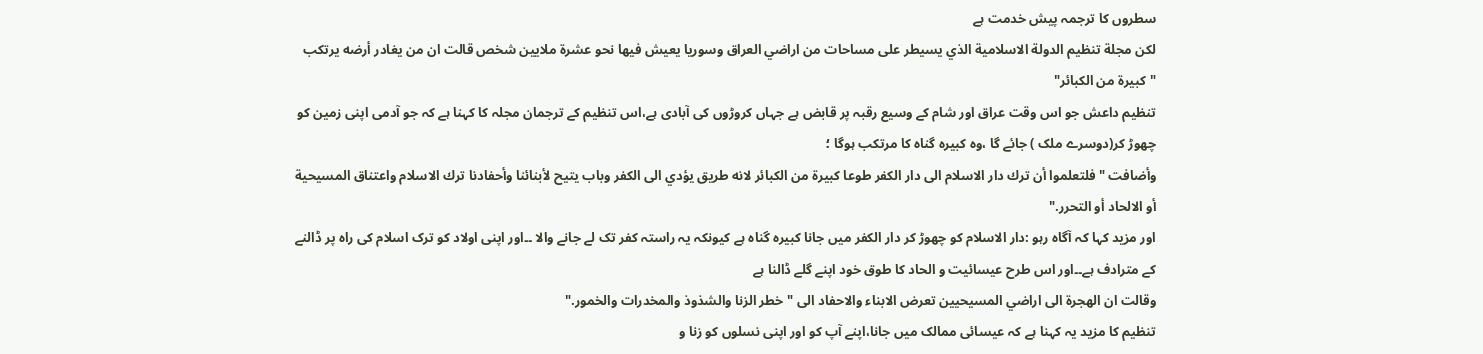سطروں کا ترجمہ پیش خدمت ہے
لكن مجلة تنظيم الدولة الاسلامية الذي يسيطر على مساحات من اراضي العراق وسوريا يعيش فيها نحو عشرة ملايين شخص قالت ان من يغادر أرضه يرتكب "كبيرة من الكبائر"
تنظیم داعش جو اس وقت عراق اور شام کے وسیع رقبہ پر قابض ہے جہاں کروڑوں کی آبادی ہے،اس تنظیم کے ترجمان مجلہ کا کہنا ہے کہ جو آدمی اپنی زمین کو چھوڑ کر(دوسرے ملک ) جائے گا ،وہ کبیرہ گناہ کا مرتکب ہوگا ؛
وأضافت "فلتعلموا أن ترك دار الاسلام الى دار الكفر طوعا كبيرة من الكبائر لانه طريق يؤدي الى الكفر وباب يتيح لأبنائنا وأحفادنا ترك الاسلام واعتناق المسيحية أو الالحاد أو التحرر."
اور مزید کہا کہ آگاہ رہو :دار الاسلام کو چھوڑ کر دار الکفر میں جانا کبیرہ گناہ ہے کیونکہ یہ راستہ کفر تک لے جانے والا ۔۔اور اپنی اولاد کو ترک اسلام کی راہ پر ڈالنے کے مترادف ہے۔۔اور اس طرح عیسائیت و الحاد کا طوق خود اپنے گلے ڈالنا ہے
وقالت ان الهجرة الى اراضي المسيحيين تعرض الابناء والاحفاد الى "خطر الزنا والشذوذ والمخدرات والخمور."
تنظیم کا مزید یہ کہنا ہے کہ عیسائی ممالک میں جانا،اپنے آپ کو اور اپنی نسلوں کو زنا و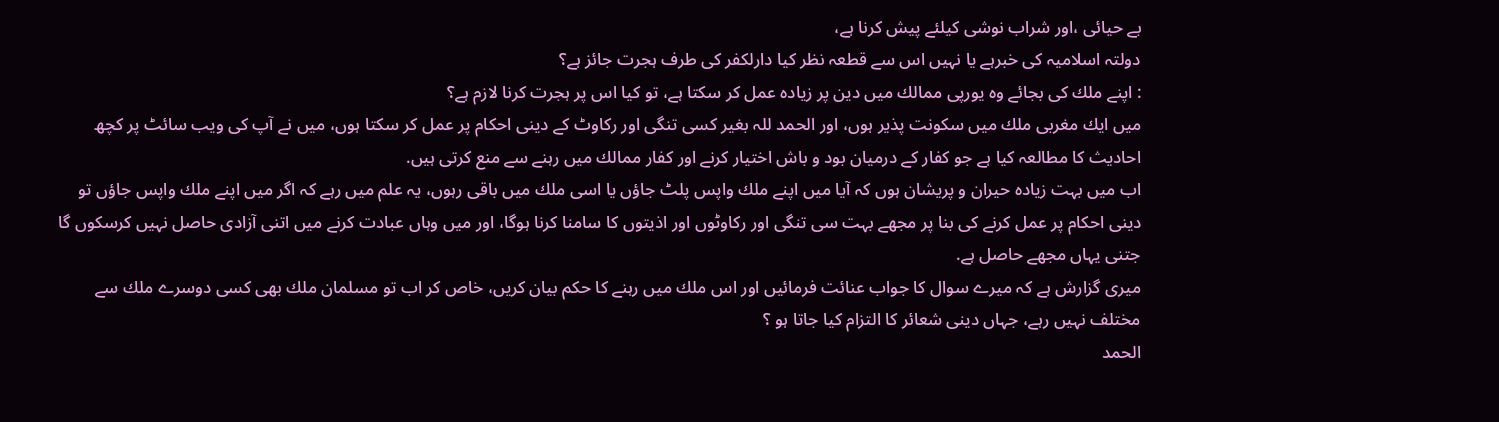بے حیائی ،اور شراب نوشی کیلئے پیش کرنا ہے،
دولتہ اسلامیہ کی خبرہے یا نہیں اس سے قطعہ نظر کیا دارلکفر کی طرف ہجرت جائز ہے؟
: اپنے ملك كى بجائے وہ يورپى ممالك ميں دين پر زيادہ عمل كر سكتا ہے، تو كيا اس پر ہجرت كرنا لازم ہے؟
ميں ايك مغربى ملك ميں سكونت پذير ہوں، اور الحمد للہ بغير كسى تنگى اور ركاوٹ كے دينى احكام پر عمل كر سكتا ہوں، ميں نے آپ كى ويب سائٹ پر كچھ احاديث كا مطالعہ كيا ہے جو كفار كے درميان بود و باش اختيار كرنے اور كفار ممالك ميں رہنے سے منع كرتى ہيں.
اب ميں بہت زيادہ حيران و پريشان ہوں كہ آيا ميں اپنے ملك واپس پلٹ جاؤں يا اسى ملك ميں باقى رہوں، يہ علم ميں رہے كہ اگر ميں اپنے ملك واپس جاؤں تو دينى احكام پر عمل كرنے كى بنا پر مجھے بہت سى تنگى اور ركاوٹوں اور اذيتوں كا سامنا كرنا ہوگا، اور ميں وہاں عبادت كرنے ميں اتنى آزادى حاصل نہيں كرسكوں گا جتنى يہاں مجھے حاصل ہے.
ميرى گزارش ہے كہ ميرے سوال كا جواب عنائت فرمائيں اور اس ملك ميں رہنے كا حكم بيان كريں، خاص كر اب تو مسلمان ملك بھى كسى دوسرے ملك سے مختلف نہيں رہے، جہاں دينى شعائر كا التزام كيا جاتا ہو ؟
الحمد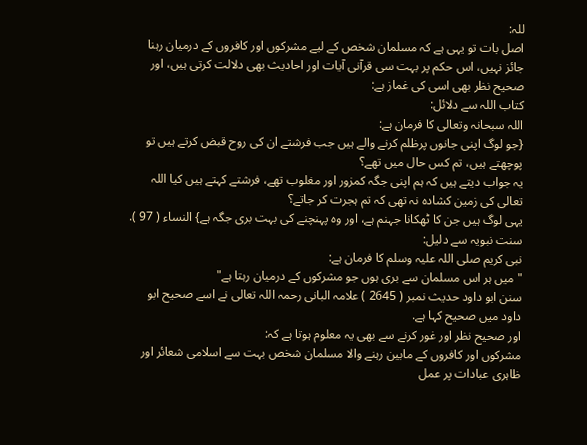للہ:
اصل بات تو يہى ہے كہ مسلمان شخص كے ليے مشركوں اور كافروں كے درميان رہنا جائز نہيں، اس حكم پر بہت سى قرآنى آيات اور احاديث بھى دلالت كرتى ہيں، اور صحيح نظر بھى اسى كى غماز ہے:
كتاب اللہ سے دلائل:
اللہ سبحانہ وتعالى كا فرمان ہے:
{جو لوگ اپنى جانوں پرظلم كرنے والے ہيں جب فرشتے ان كى روح قبض كرتے ہيں تو پوچھتے ہيں، تم كس حال ميں تھے؟
يہ جواب ديتے ہيں كہ ہم اپنى جگہ كمزور اور مغلوب تھے، فرشتے كہتے ہيں كيا اللہ تعالى كى زمين كشادہ نہ تھى كہ تم ہجرت كر جاتے؟
يہى لوگ ہيں جن كا ٹھكانا جہنم ہے، اور وہ پہنچنے كى بہت برى جگہ ہے} النساء ( 97 ).
سنت نبويہ سے دليل:
نبى كريم صلى اللہ عليہ وسلم كا فرمان ہے:
" ميں ہر اس مسلمان سے برى ہوں جو مشركوں كے درميان رہتا ہے"
سنن ابو داود حديث نمبر ( 2645 ) علامہ البانى رحمہ اللہ تعالى نے اسے صحيح ابو داود ميں صحيح كہا ہے.
اور صحيح نظر اور غور كرنے سے بھى يہ معلوم ہوتا ہے كہ:
مشركوں اور كافروں كے مابين رہنے والا مسلمان شخص بہت سے اسلامى شعائر اور ظاہرى عبادات پر عمل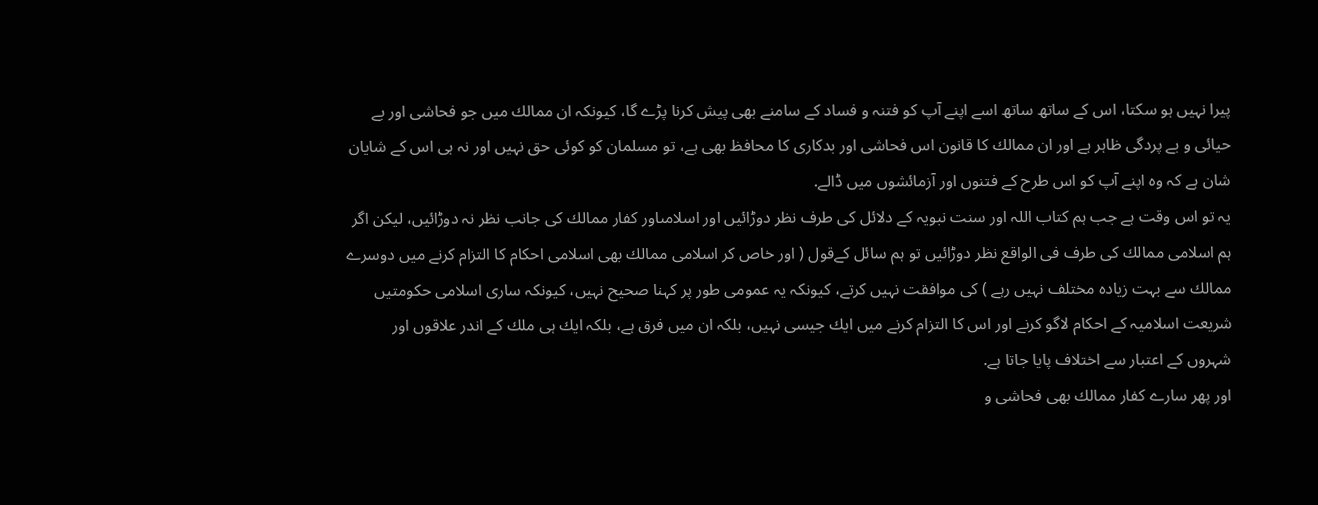پيرا نہيں ہو سكتا، اس كے ساتھ ساتھ اسے اپنے آپ كو فتنہ و فساد كے سامنے بھى پيش كرنا پڑے گا، كيونكہ ان ممالك ميں جو فحاشى اور بے حيائى و بے پردگى ظاہر ہے اور ان ممالك كا قانون اس فحاشى اور بدكارى كا محافظ بھى ہے، تو مسلمان كو كوئى حق نہيں اور نہ ہى اس كے شايان شان ہے كہ وہ اپنے آپ كو اس طرح كے فتنوں اور آزمائشوں ميں ڈالے.
يہ تو اس وقت ہے جب ہم كتاب اللہ اور سنت نبويہ كے دلائل كى طرف نظر دوڑائيں اور اسلامىاور كفار ممالك كى جانب نظر نہ دوڑائيں، ليكن اگر ہم اسلامى ممالك كى طرف فى الواقع نظر دوڑائيں تو ہم سائل كےقول ( اور خاص كر اسلامى ممالك بھى اسلامى احكام كا التزام كرنے ميں دوسرے ممالك سے بہت زيادہ مختلف نہيں رہے ) كى موافقت نہيں كرتے، كيونكہ يہ عمومى طور پر كہنا صحيح نہيں، كيونكہ سارى اسلامى حكومتيں شريعت اسلاميہ كے احكام لاگو كرنے اور اس كا التزام كرنے ميں ايك جيسى نہيں، بلكہ ان ميں فرق ہے، بلكہ ايك ہى ملك كے اندر علاقوں اور شہروں كے اعتبار سے اختلاف پايا جاتا ہے.
اور پھر سارے كفار ممالك بھى فحاشى و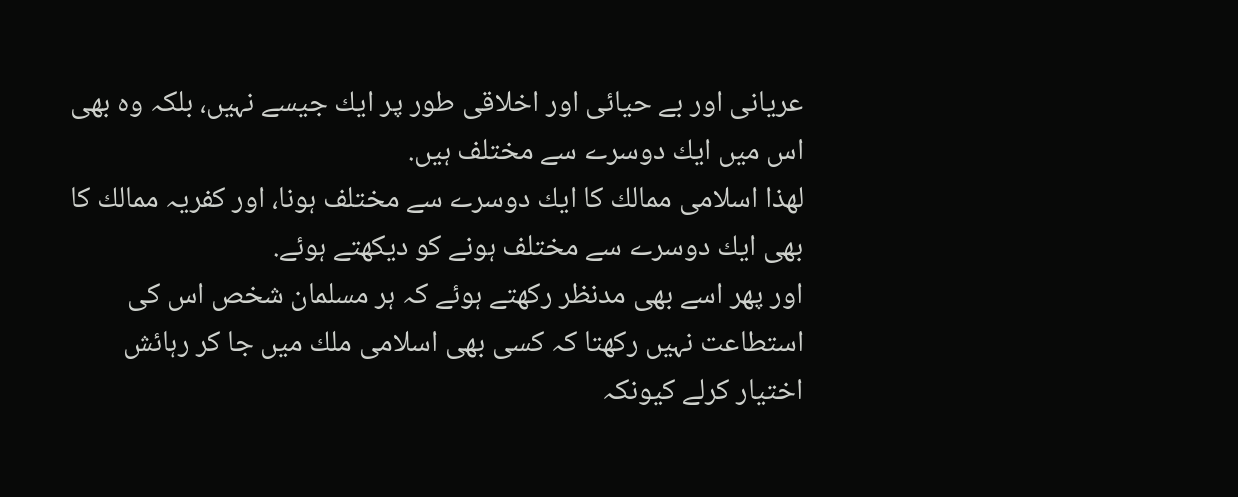عريانى اور بے حيائى اور اخلاقى طور پر ايك جيسے نہيں، بلكہ وہ بھى اس ميں ايك دوسرے سے مختلف ہيں.
لھذا اسلامى ممالك كا ايك دوسرے سے مختلف ہونا، اور كفريہ ممالك كا بھى ايك دوسرے سے مختلف ہونے كو ديكھتے ہوئے.
اور پھر اسے بھى مدنظر ركھتے ہوئے كہ ہر مسلمان شخص اس كى استطاعت نہيں ركھتا كہ كسى بھى اسلامى ملك ميں جا كر رہائش اختيار كرلے كيونكہ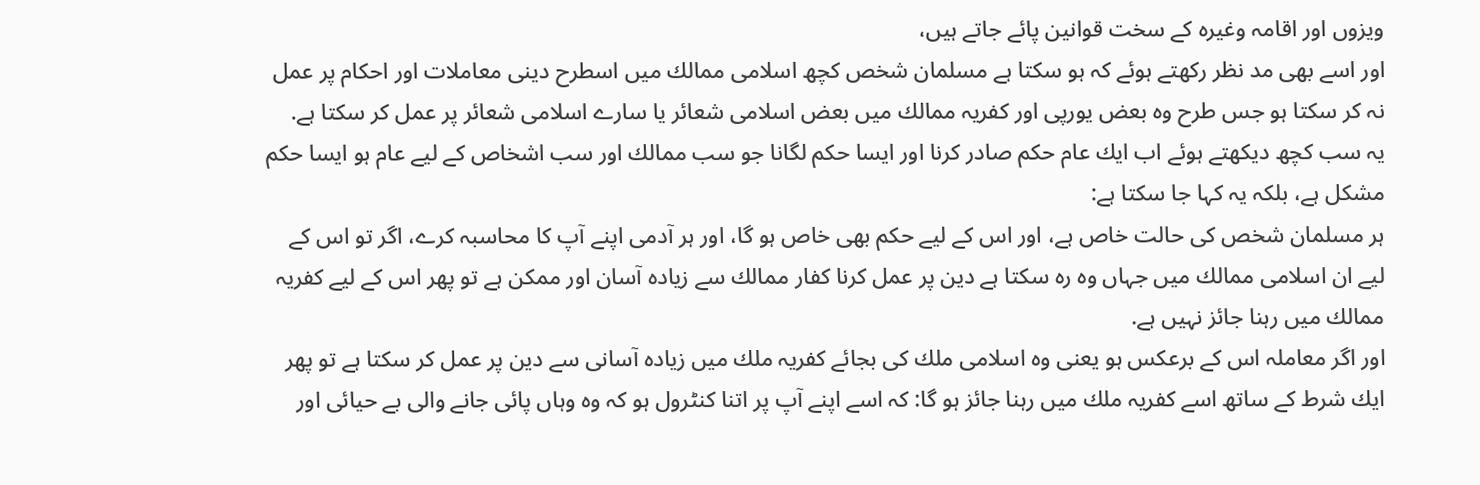ويزوں اور اقامہ وغيرہ كے سخت قوانين پائے جاتے ہيں،
اور اسے بھى مد نظر ركھتے ہوئے كہ ہو سكتا ہے مسلمان شخص كچھ اسلامى ممالك ميں اسطرح دينى معاملات اور احكام پر عمل نہ كر سكتا ہو جس طرح وہ بعض يورپى اور كفريہ ممالك ميں بعض اسلامى شعائر يا سارے اسلامى شعائر پر عمل كر سكتا ہے.
يہ سب كچھ ديكھتے ہوئے اب ايك عام حكم صادر كرنا اور ايسا حكم لگانا جو سب ممالك اور سب اشخاص كے ليے عام ہو ايسا حكم مشكل ہے، بلكہ يہ كہا جا سكتا ہے:
ہر مسلمان شخص كى حالت خاص ہے، اور اس كے ليے حكم بھى خاص ہو گا، اور ہر آدمى اپنے آپ كا محاسبہ كرے، اگر تو اس كے ليے ان اسلامى ممالك ميں جہاں وہ رہ سكتا ہے دين پر عمل كرنا كفار ممالك سے زيادہ آسان اور ممكن ہے تو پھر اس كے ليے كفريہ ممالك ميں رہنا جائز نہيں ہے.
اور اگر معاملہ اس كے برعكس ہو يعنى وہ اسلامى ملك كى بجائے كفريہ ملك ميں زيادہ آسانى سے دين پر عمل كر سكتا ہے تو پھر ايك شرط كے ساتھ اسے كفريہ ملك ميں رہنا جائز ہو گا: كہ اسے اپنے آپ پر اتنا كنٹرول ہو كہ وہ وہاں پائى جانے والى بے حيائى اور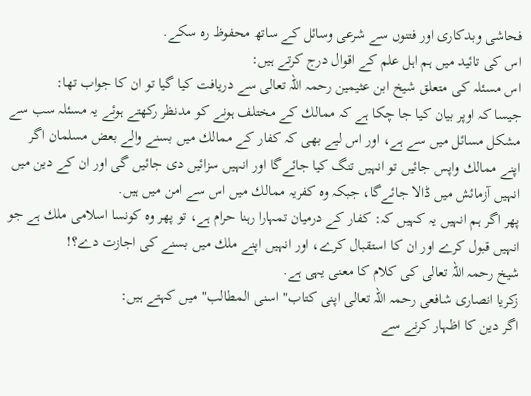فحاشى وبدكارى اور فتنوں سے شرعى وسائل كے ساتھ محفوظ رہ سكے.
اس كى تائيد ميں ہم اہل علم كے اقوال درج كرتے ہيں:
اس مسئلہ كى متعلق شيخ ابن عثيمين رحمہ اللہ تعالى سے دريافت كيا گيا تو ان كا جواب تھا:
جيسا كہ اوپر بيان كيا جا چكا ہے كہ ممالك كے مختلف ہونے كو مدنظر ركھتے ہوئے يہ مسئلہ سب سے مشكل مسائل ميں سے ہے، اور اس ليے بھى كہ كفار كے ممالك ميں بسنے والے بعض مسلمان اگر اپنے ممالك واپس جائيں تو انہيں تنگ كيا جائےگا اور انہيں سزائيں دى جائيں گى اور ان كے دين ميں انہيں آزمائش ميں ڈالا جائےگا، جبكہ وہ كفريہ ممالك ميں اس سے امن ميں ہيں.
پھر اگر ہم انہيں يہ كہيں كہ: كفار كے درميان تمہارا رہنا حرام ہے، تو پھر وہ كونسا اسلامى ملك ہے جو انہيں قبول كرے اور ان كا استقبال كرے، اور انہيں اپنے ملك ميں بسنے كى اجازت دے؟!
شيخ رحمہ اللہ تعالى كى كلام كا معنى يہى ہے.
زكريا انصارى شافعى رحمہ اللہ تعالى اپنى كتاب" اسنى المطالب" ميں كہتے ہيں:
اگر دين كا اظہار كرنے سے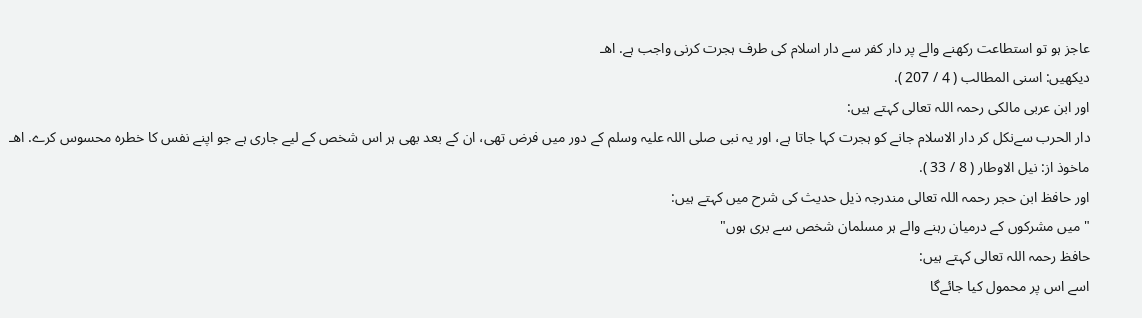عاجز ہو تو استطاعت ركھنے والے پر دار كفر سے دار اسلام كى طرف ہجرت كرنى واجب ہے. اھـ
ديكھيں: اسنى المطالب ( 4 / 207 ).
اور ابن عربى مالكى رحمہ اللہ تعالى كہتے ہيں:
دار الحرب سےنكل كر دار الاسلام جانے كو ہجرت كہا جاتا ہے، اور يہ نبى صلى اللہ عليہ وسلم كے دور ميں فرض تھى، ان كے بعد بھى ہر اس شخص كے ليے جارى ہے جو اپنے نفس كا خطرہ محسوس كرے. اھـ
ماخوذ از: نيل الاوطار ( 8 / 33 ).
اور حافظ ابن حجر رحمہ اللہ تعالى مندرجہ ذيل حديث كى شرح ميں كہتے ہيں:
" ميں مشركوں كے درميان رہنے والے ہر مسلمان شخص سے برى ہوں"
حافظ رحمہ اللہ تعالى كہتے ہيں:
اسے اس پر محمول كيا جائےگا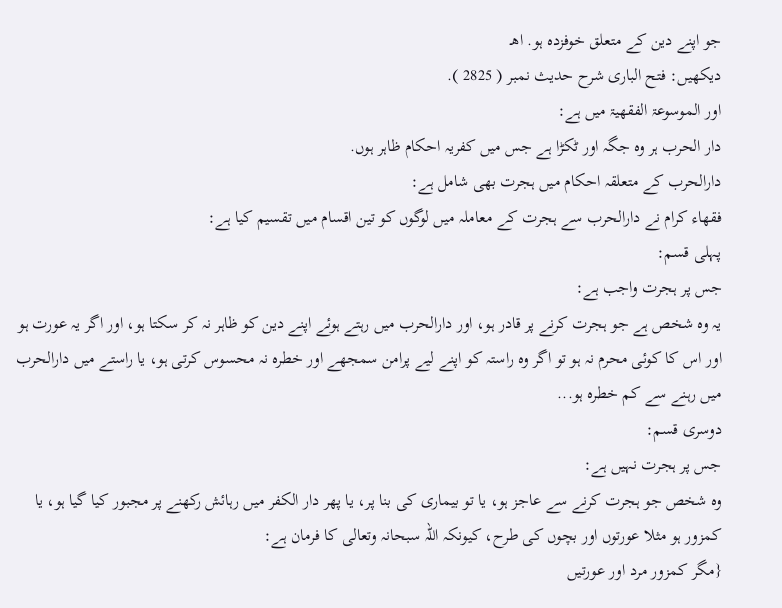جو اپنے دين كے متعلق خوفزدہ ہو. اھـ
ديكھيں: فتح البارى شرح حديث نمبر ( 2825 ).
اور الموسوعۃ الفقھيۃ ميں ہے:
دار الحرب ہر وہ جگہ اور ٹكڑا ہے جس ميں كفريہ احكام ظاہر ہوں.
دارالحرب كے متعلقہ احكام ميں ہجرت بھى شامل ہے:
فقھاء كرام نے دارالحرب سے ہجرت كے معاملہ ميں لوگوں كو تين اقسام ميں تقسيم كيا ہے:
پہلى قسم:
جس پر ہجرت واجب ہے:
يہ وہ شخص ہے جو ہجرت كرنے پر قادر ہو، اور دارالحرب ميں رہتے ہوئے اپنے دين كو ظاہر نہ كر سكتا ہو، اور اگر يہ عورت ہو اور اس كا كوئى محرم نہ ہو تو اگر وہ راستہ كو اپنے ليے پرامن سمجھے اور خطرہ نہ محسوس كرتى ہو، يا راستے ميں دارالحرب ميں رہنے سے كم خطرہ ہو...
دوسرى قسم:
جس پر ہجرت نہيں ہے:
وہ شخص جو ہجرت كرنے سے عاجز ہو، يا تو بيمارى كى بنا پر، يا پھر دار الكفر ميں رہائش ركھنے پر مجبور كيا گيا ہو، يا كمزور ہو مثلا عورتوں اور بچوں كى طرح، كيونكہ اللہ سبحانہ وتعالى كا فرمان ہے:
{مگر كمزور مرد اور عورتيں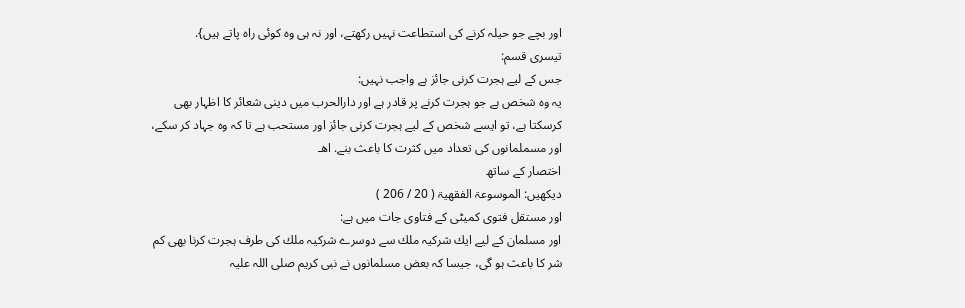اور بچے جو حيلہ كرنے كى استطاعت نہيں ركھتے، اور نہ ہى وہ كوئى راہ پاتے ہيں}.
تيسرى قسم:
جس كے ليے ہجرت كرنى جائز ہے واجب نہيں:
يہ وہ شخص ہے جو ہجرت كرنے پر قادر ہے اور دارالحرب ميں دينى شعائر كا اظہار بھى كرسكتا ہے، تو ايسے شخص كے ليے ہجرت كرنى جائز اور مستحب ہے تا كہ وہ جہاد كر سكے، اور مسملمانوں كى تعداد ميں كثرت كا باعث بنے. اھـ
اختصار كے ساتھ
ديكھيں: الموسوعۃ الفقھيۃ ( 20 / 206 )
اور مستقل فتوى كميٹى كے فتاوى جات ميں ہے:
اور مسلمان كے ليے ايك شركيہ ملك سے دوسرے شركيہ ملك كى طرف ہجرت كرنا بھى كم شر كا باعث ہو گى، جيسا كہ بعض مسلمانوں نے نبى كريم صلى اللہ عليہ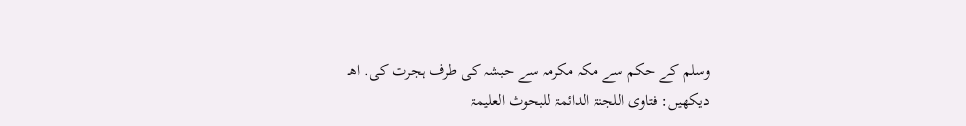وسلم كے حكم سے مكہ مكرمہ سے حبشہ كى طرف ہجرت كى. اھـ
ديكھيں: فتاوى اللجنۃ الدائمۃ للبحوث العليمۃ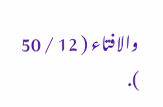والافتاء ( 12 / 50 ).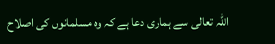اللہ تعالى سے ہمارى دعا ہے كہ وہ مسلمانوں كى اصلاح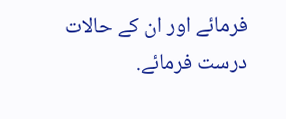فرمائے اور ان كے حالات درست فرمائے.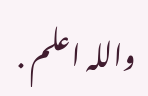واللہ اعلم .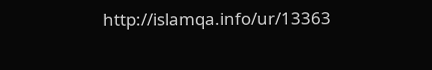http://islamqa.info/ur/13363